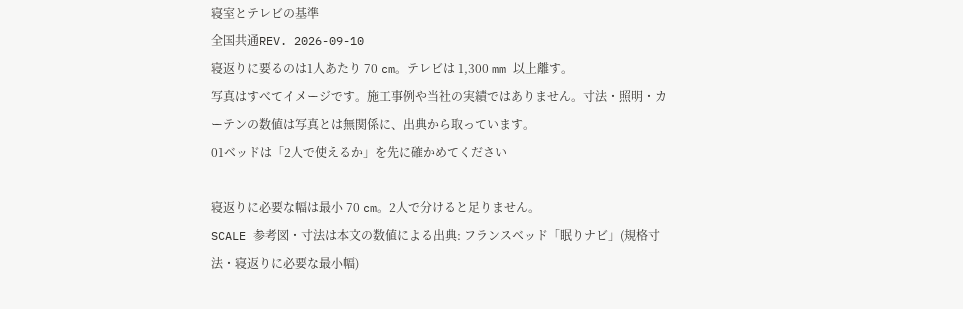寝室とテレビの基準
全国共通REV. 2026-09-10
寝返りに要るのは1人あたり 70 cm。テレビは 1,300 mm 以上離す。
写真はすべてイメージです。施工事例や当社の実績ではありません。寸法・照明・カーテンの数値は写真とは無関係に、出典から取っています。
01ベッドは「2人で使えるか」を先に確かめてください

寝返りに必要な幅は最小 70 cm。2人で分けると足りません。
SCALE 参考図・寸法は本文の数値による出典: フランスベッド「眠りナビ」(規格寸法・寝返りに必要な最小幅)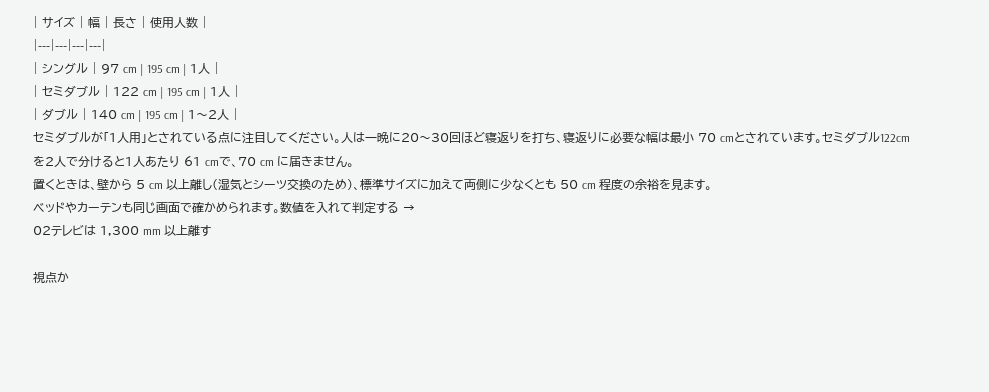| サイズ | 幅 | 長さ | 使用人数 |
|---|---|---|---|
| シングル | 97 cm | 195 cm | 1人 |
| セミダブル | 122 cm | 195 cm | 1人 |
| ダブル | 140 cm | 195 cm | 1〜2人 |
セミダブルが「1人用」とされている点に注目してください。人は一晩に20〜30回ほど寝返りを打ち、寝返りに必要な幅は最小 70 cmとされています。セミダブル122cmを2人で分けると1人あたり 61 cmで、70 cm に届きません。
置くときは、壁から 5 cm 以上離し(湿気とシーツ交換のため)、標準サイズに加えて両側に少なくとも 50 cm 程度の余裕を見ます。
ベッドやカーテンも同じ画面で確かめられます。数値を入れて判定する →
02テレビは 1,300 mm 以上離す

視点か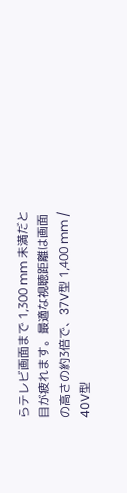らテレビ画面まで 1,300 mm 未満だと目が疲れます。最適な視聴距離は画面の高さの約3倍で、37V型 1,400 mm / 40V型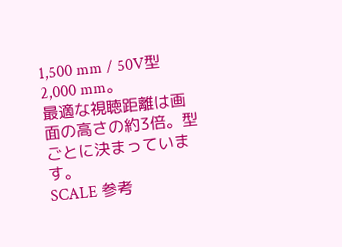1,500 mm / 50V型 2,000 mm。
最適な視聴距離は画面の高さの約3倍。型ごとに決まっています。
SCALE 参考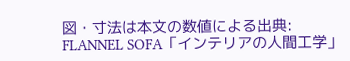図・寸法は本文の数値による出典: FLANNEL SOFA「インテリアの人間工学」